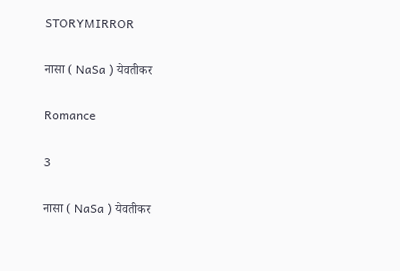STORYMIRROR

नासा ( NaSa ) येवतीकर

Romance

3

नासा ( NaSa ) येवतीकर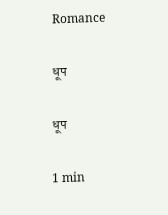Romance

धूप

धूप

1 min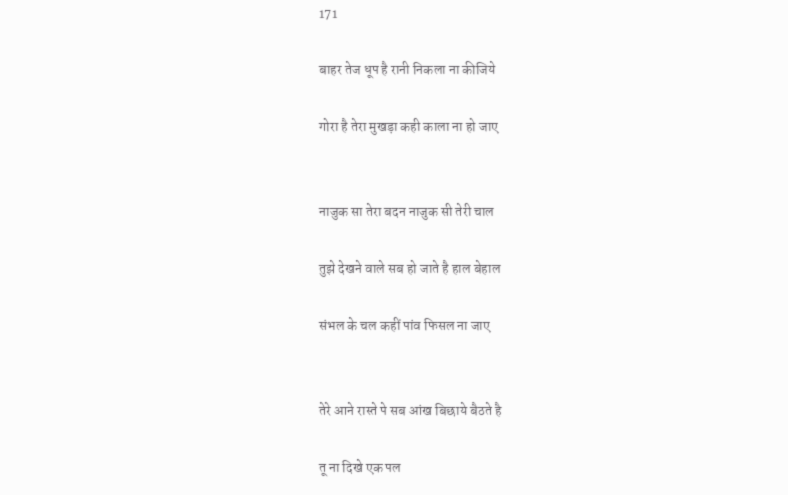171

बाहर तेज धूप है रानी निकला ना कीजिये

गोरा है तेरा मुखड़ा कही काला ना हो जाए


नाजुक सा तेरा बदन नाजुक सी तेरी चाल

तुझे देखने वाले सब हो जाते है हाल बेहाल

संभल के चल कहीं पांव फिसल ना जाए


तेरे आने रास्ते पे सब आंख बिछाये बैठते है

तू ना दिखे एक पल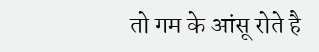तो गम के आंसू रोते है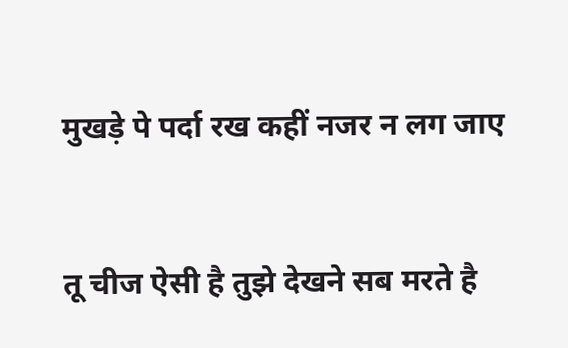मुखड़े पे पर्दा रख कहीं नजर न लग जाए


तू चीज ऐसी है तुझे देखने सब मरते है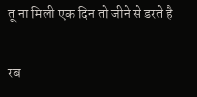तू ना मिली एक दिन तो जीने से डरते है

रब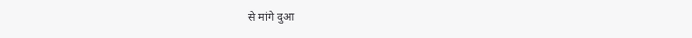से मांगे दुआ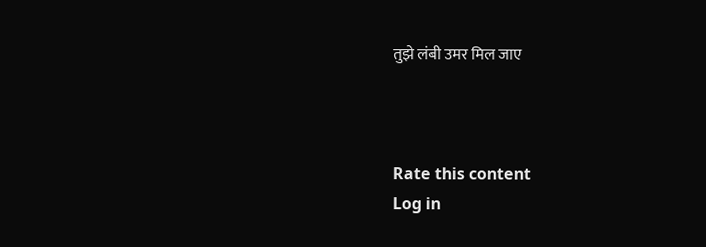तुझे लंबी उमर मिल जाए



Rate this content
Log in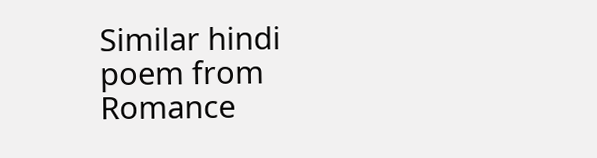Similar hindi poem from Romance